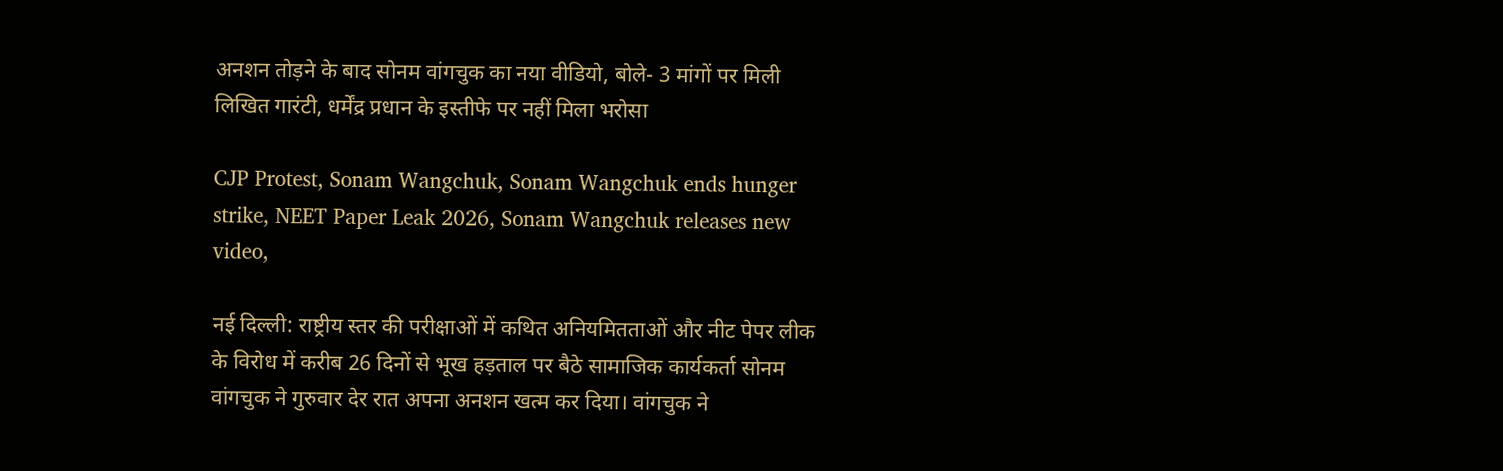अनशन तोड़ने के बाद सोनम वांगचुक का नया वीडियो, बोले- 3 मांगों पर मिली लिखित गारंटी, धर्मेंद्र प्रधान के इस्तीफे पर नहीं मिला भरोसा

CJP Protest, Sonam Wangchuk, Sonam Wangchuk ends hunger strike, NEET Paper Leak 2026, Sonam Wangchuk releases new video,

नई दिल्ली: राष्ट्रीय स्तर की परीक्षाओं में कथित अनियमितताओं और नीट पेपर लीक के विरोध में करीब 26 दिनों से भूख हड़ताल पर बैठे सामाजिक कार्यकर्ता सोनम वांगचुक ने गुरुवार देर रात अपना अनशन खत्म कर दिया। वांगचुक ने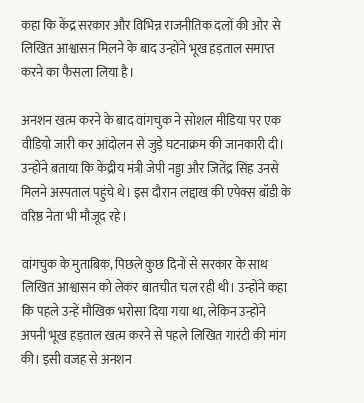कहा कि केंद्र सरकार और विभिन्न राजनीतिक दलों की ओर से लिखित आश्वासन मिलने के बाद उन्होंने भूख हड़ताल समाप्त करने का फैसला लिया है।

अनशन खत्म करने के बाद वांगचुक ने सोशल मीडिया पर एक वीडियो जारी कर आंदोलन से जुड़े घटनाक्रम की जानकारी दी। उन्होंने बताया कि केंद्रीय मंत्री जेपी नड्डा और जितेंद्र सिंह उनसे मिलने अस्पताल पहुंचे थे। इस दौरान लद्दाख की एपेक्स बॉडी के वरिष्ठ नेता भी मौजूद रहे।

वांगचुक के मुताबिक, पिछले कुछ दिनों से सरकार के साथ लिखित आश्वासन को लेकर बातचीत चल रही थी। उन्होंने कहा कि पहले उन्हें मौखिक भरोसा दिया गया था, लेकिन उन्होंने अपनी भूख हड़ताल खत्म करने से पहले लिखित गारंटी की मांग की। इसी वजह से अनशन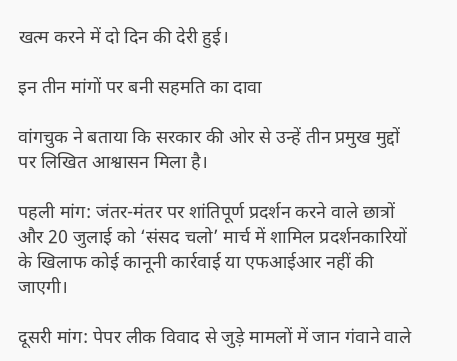खत्म करने में दो दिन की देरी हुई।

इन तीन मांगों पर बनी सहमति का दावा

वांगचुक ने बताया कि सरकार की ओर से उन्हें तीन प्रमुख मुद्दों पर लिखित आश्वासन मिला है।

पहली मांग: जंतर-मंतर पर शांतिपूर्ण प्रदर्शन करने वाले छात्रों और 20 जुलाई को ‘संसद चलो’ मार्च में शामिल प्रदर्शनकारियों के खिलाफ कोई कानूनी कार्रवाई या एफआईआर नहीं की जाएगी।

दूसरी मांग: पेपर लीक विवाद से जुड़े मामलों में जान गंवाने वाले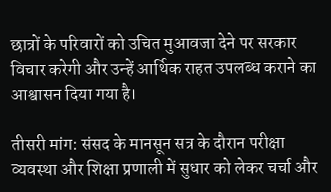छात्रों के परिवारों को उचित मुआवजा देने पर सरकार विचार करेगी और उन्हें आर्थिक राहत उपलब्ध कराने का आश्वासन दिया गया है।

तीसरी मांग: संसद के मानसून सत्र के दौरान परीक्षा व्यवस्था और शिक्षा प्रणाली में सुधार को लेकर चर्चा और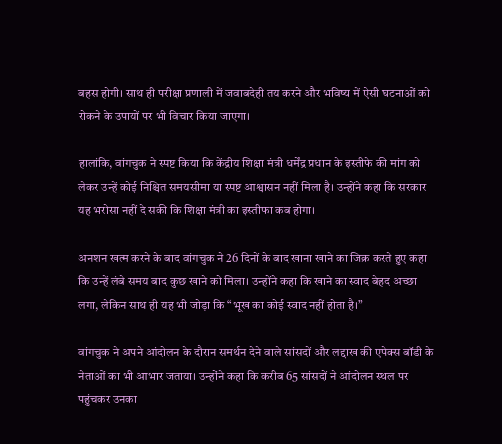बहस होगी। साथ ही परीक्षा प्रणाली में जवाबदेही तय करने और भविष्य में ऐसी घटनाओं को रोकने के उपायों पर भी विचार किया जाएगा।

हालांकि, वांगचुक ने स्पष्ट किया कि केंद्रीय शिक्षा मंत्री धर्मेंद्र प्रधान के इस्तीफे की मांग को लेकर उन्हें कोई निश्चित समयसीमा या स्पष्ट आश्वासन नहीं मिला है। उन्होंने कहा कि सरकार यह भरोसा नहीं दे सकी कि शिक्षा मंत्री का इस्तीफा कब होगा।

अनशन खत्म करने के बाद वांगचुक ने 26 दिनों के बाद खाना खाने का जिक्र करते हुए कहा कि उन्हें लंबे समय बाद कुछ खाने को मिला। उन्होंने कहा कि खाने का स्वाद बेहद अच्छा लगा, लेकिन साथ ही यह भी जोड़ा कि “भूख का कोई स्वाद नहीं होता है।”

वांगचुक ने अपने आंदोलन के दौरान समर्थन देने वाले सांसदों और लद्दाख की एपेक्स बॉडी के नेताओं का भी आभार जताया। उन्होंने कहा कि करीब 65 सांसदों ने आंदोलन स्थल पर पहुंचकर उनका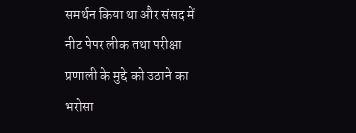समर्थन किया था और संसद में नीट पेपर लीक तथा परीक्षा प्रणाली के मुद्दे को उठाने का भरोसा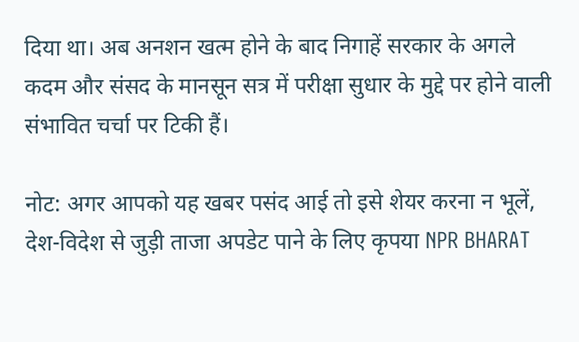दिया था। अब अनशन खत्म होने के बाद निगाहें सरकार के अगले कदम और संसद के मानसून सत्र में परीक्षा सुधार के मुद्दे पर होने वाली संभावित चर्चा पर टिकी हैं।

नोट: अगर आपको यह खबर पसंद आई तो इसे शेयर करना न भूलें, देश-विदेश से जुड़ी ताजा अपडेट पाने के लिए कृपया NPR BHARAT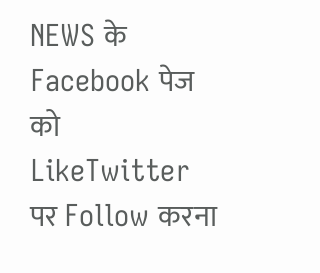NEWS के Facebook पेज को LikeTwitter पर Follow करना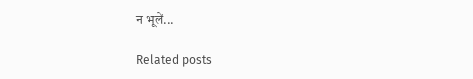न भूलें...

Related posts